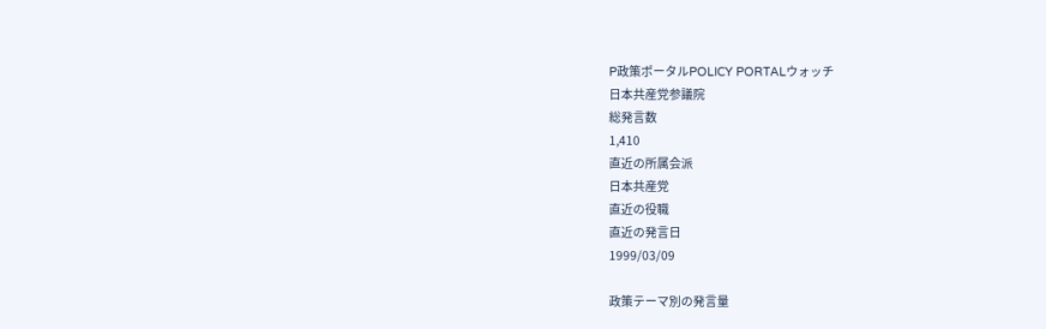P政策ポータルPOLICY PORTALウォッチ
日本共産党参議院
総発言数
1,410
直近の所属会派
日本共産党
直近の役職
直近の発言日
1999/03/09

政策テーマ別の発言量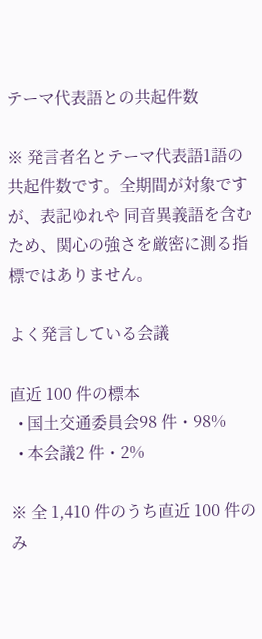テーマ代表語との共起件数

※ 発言者名とテーマ代表語1語の共起件数です。全期間が対象ですが、表記ゆれや 同音異義語を含むため、関心の強さを厳密に測る指標ではありません。

よく発言している会議

直近 100 件の標本
  • 国土交通委員会98 件・98%
  • 本会議2 件・2%

※ 全 1,410 件のうち直近 100 件のみ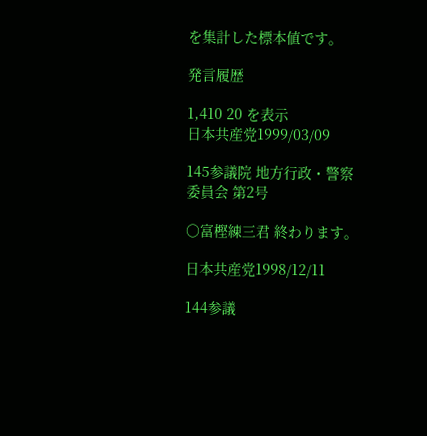を集計した標本値です。

発言履歴

1,410 20 を表示
日本共産党1999/03/09

145参議院 地方行政・警察委員会 第2号

○富樫練三君 終わります。

日本共産党1998/12/11

144参議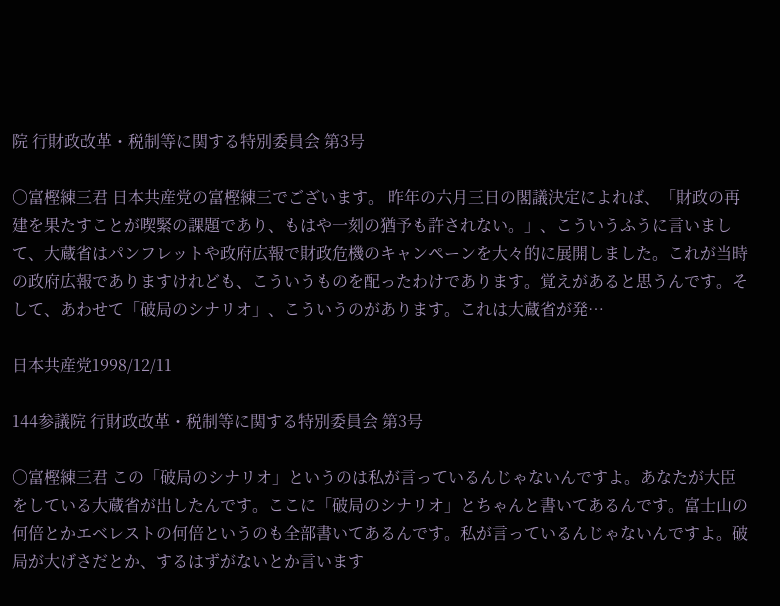院 行財政改革・税制等に関する特別委員会 第3号

○富樫練三君 日本共産党の富樫練三でございます。 昨年の六月三日の閣議決定によれば、「財政の再建を果たすことが喫緊の課題であり、もはや一刻の猶予も許されない。」、こういうふうに言いまして、大蔵省はパンフレットや政府広報で財政危機のキャンペーンを大々的に展開しました。これが当時の政府広報でありますけれども、こういうものを配ったわけであります。覚えがあると思うんです。そして、あわせて「破局のシナリオ」、こういうのがあります。これは大蔵省が発…

日本共産党1998/12/11

144参議院 行財政改革・税制等に関する特別委員会 第3号

○富樫練三君 この「破局のシナリオ」というのは私が言っているんじゃないんですよ。あなたが大臣をしている大蔵省が出したんです。ここに「破局のシナリオ」とちゃんと書いてあるんです。富士山の何倍とかエベレストの何倍というのも全部書いてあるんです。私が言っているんじゃないんですよ。破局が大げさだとか、するはずがないとか言います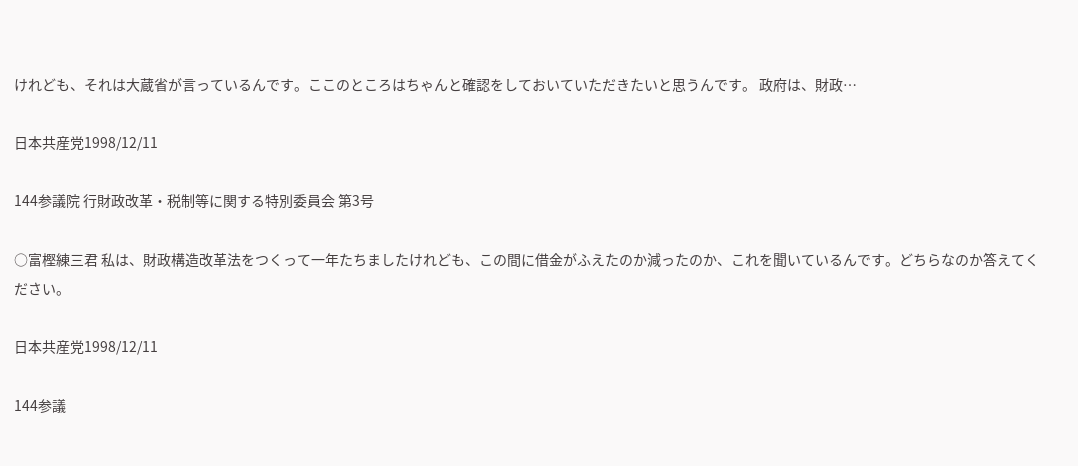けれども、それは大蔵省が言っているんです。ここのところはちゃんと確認をしておいていただきたいと思うんです。 政府は、財政…

日本共産党1998/12/11

144参議院 行財政改革・税制等に関する特別委員会 第3号

○富樫練三君 私は、財政構造改革法をつくって一年たちましたけれども、この間に借金がふえたのか減ったのか、これを聞いているんです。どちらなのか答えてください。

日本共産党1998/12/11

144参議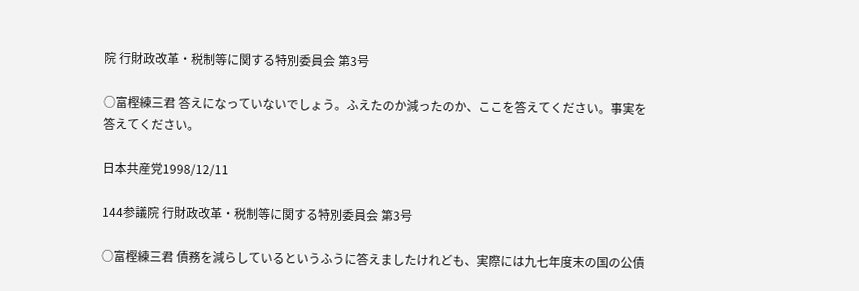院 行財政改革・税制等に関する特別委員会 第3号

○富樫練三君 答えになっていないでしょう。ふえたのか減ったのか、ここを答えてください。事実を答えてください。

日本共産党1998/12/11

144参議院 行財政改革・税制等に関する特別委員会 第3号

○富樫練三君 債務を減らしているというふうに答えましたけれども、実際には九七年度末の国の公債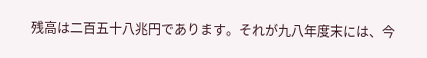残高は二百五十八兆円であります。それが九八年度末には、今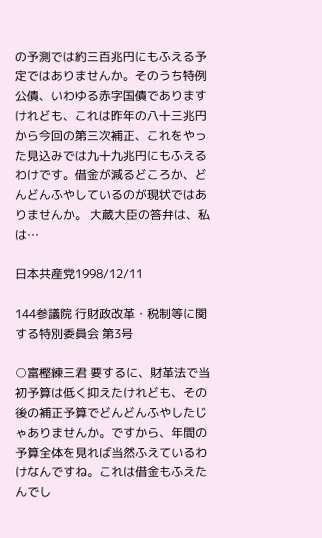の予測では約三百兆円にもふえる予定ではありませんか。そのうち特例公債、いわゆる赤字国債でありますけれども、これは昨年の八十三兆円から今回の第三次補正、これをやった見込みでは九十九兆円にもふえるわけです。借金が減るどころか、どんどんふやしているのが現状ではありませんか。 大蔵大臣の答弁は、私は…

日本共産党1998/12/11

144参議院 行財政改革・税制等に関する特別委員会 第3号

○富樫練三君 要するに、財革法で当初予算は低く抑えたけれども、その後の補正予算でどんどんふやしたじゃありませんか。ですから、年間の予算全体を見れば当然ふえているわけなんですね。これは借金もふえたんでし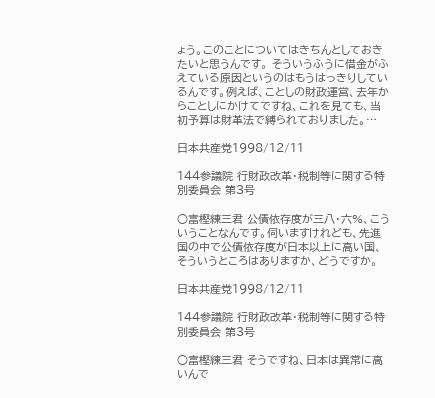ょう。このことについてはきちんとしておきたいと思うんです。 そういうふうに借金がふえている原因というのはもうはっきりしているんです。例えば、ことしの財政運営、去年からことしにかけてですね、これを見ても、当初予算は財革法で縛られておりました。…

日本共産党1998/12/11

144参議院 行財政改革・税制等に関する特別委員会 第3号

○富樫練三君 公債依存度が三八・六%、こういうことなんです。伺いますけれども、先進国の中で公債依存度が日本以上に高い国、そういうところはありますか、どうですか。

日本共産党1998/12/11

144参議院 行財政改革・税制等に関する特別委員会 第3号

○富樫練三君 そうですね、日本は異常に高いんで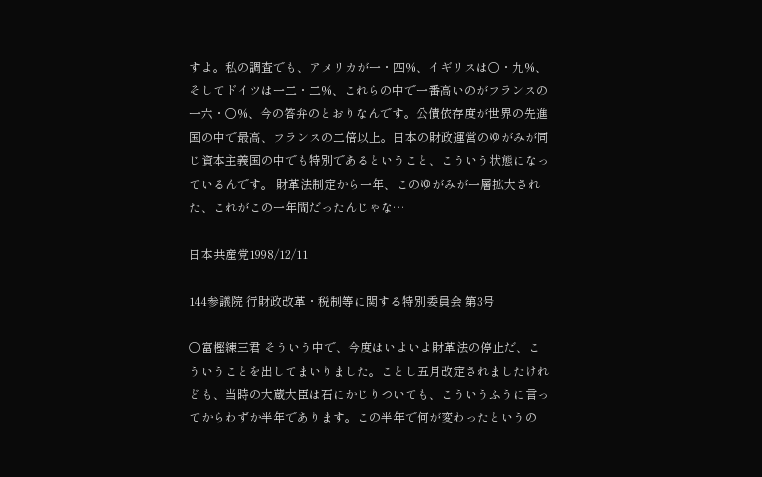すよ。私の調査でも、アメリカが一・四%、イギリスは〇・九%、そしてドイツは一二・二%、これらの中で一番高いのがフランスの一六・〇%、今の答弁のとおりなんです。公債依存度が世界の先進国の中で最高、フランスの二倍以上。日本の財政運営のゆがみが同じ資本主義国の中でも特別であるということ、こういう状態になっているんです。 財革法制定から一年、このゆがみが一層拡大された、これがこの一年間だったんじゃな…

日本共産党1998/12/11

144参議院 行財政改革・税制等に関する特別委員会 第3号

○富樫練三君 そういう中で、今度はいよいよ財革法の停止だ、こういうことを出してまいりました。ことし五月改定されましたけれども、当時の大蔵大臣は石にかじりついても、こういうふうに言ってからわずか半年であります。この半年で何が変わったというの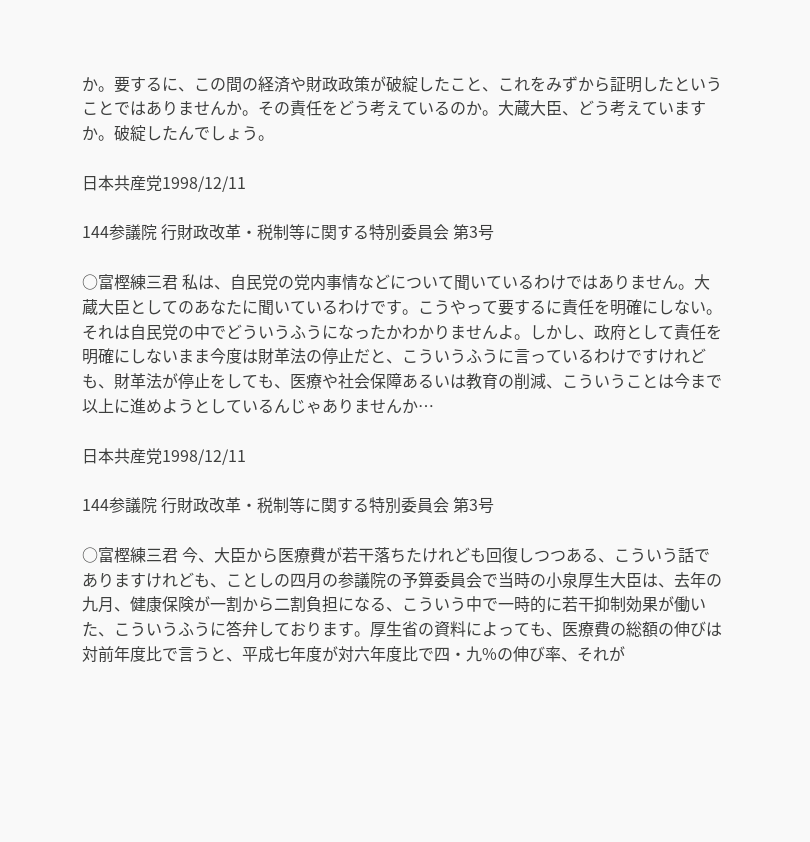か。要するに、この間の経済や財政政策が破綻したこと、これをみずから証明したということではありませんか。その責任をどう考えているのか。大蔵大臣、どう考えていますか。破綻したんでしょう。

日本共産党1998/12/11

144参議院 行財政改革・税制等に関する特別委員会 第3号

○富樫練三君 私は、自民党の党内事情などについて聞いているわけではありません。大蔵大臣としてのあなたに聞いているわけです。こうやって要するに責任を明確にしない。それは自民党の中でどういうふうになったかわかりませんよ。しかし、政府として責任を明確にしないまま今度は財革法の停止だと、こういうふうに言っているわけですけれども、財革法が停止をしても、医療や社会保障あるいは教育の削減、こういうことは今まで以上に進めようとしているんじゃありませんか…

日本共産党1998/12/11

144参議院 行財政改革・税制等に関する特別委員会 第3号

○富樫練三君 今、大臣から医療費が若干落ちたけれども回復しつつある、こういう話でありますけれども、ことしの四月の参議院の予算委員会で当時の小泉厚生大臣は、去年の九月、健康保険が一割から二割負担になる、こういう中で一時的に若干抑制効果が働いた、こういうふうに答弁しております。厚生省の資料によっても、医療費の総額の伸びは対前年度比で言うと、平成七年度が対六年度比で四・九%の伸び率、それが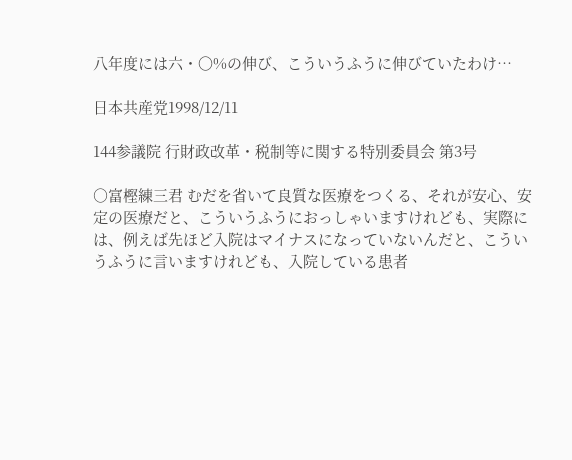八年度には六・〇%の伸び、こういうふうに伸びていたわけ…

日本共産党1998/12/11

144参議院 行財政改革・税制等に関する特別委員会 第3号

○富樫練三君 むだを省いて良質な医療をつくる、それが安心、安定の医療だと、こういうふうにおっしゃいますけれども、実際には、例えば先ほど入院はマイナスになっていないんだと、こういうふうに言いますけれども、入院している患者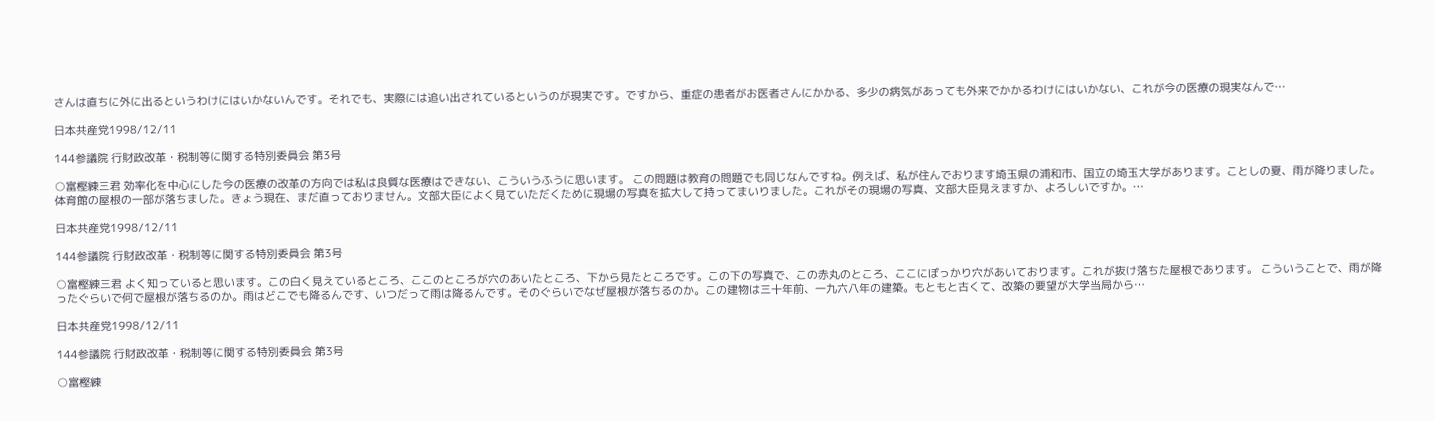さんは直ちに外に出るというわけにはいかないんです。それでも、実際には追い出されているというのが現実です。ですから、重症の患者がお医者さんにかかる、多少の病気があっても外来でかかるわけにはいかない、これが今の医療の現実なんで…

日本共産党1998/12/11

144参議院 行財政改革・税制等に関する特別委員会 第3号

○富樫練三君 効率化を中心にした今の医療の改革の方向では私は良質な医療はできない、こういうふうに思います。 この問題は教育の問題でも同じなんですね。例えば、私が住んでおります埼玉県の浦和市、国立の埼玉大学があります。ことしの夏、雨が降りました。体育館の屋根の一部が落ちました。きょう現在、まだ直っておりません。文部大臣によく見ていただくために現場の写真を拡大して持ってまいりました。これがその現場の写真、文部大臣見えますか、よろしいですか。…

日本共産党1998/12/11

144参議院 行財政改革・税制等に関する特別委員会 第3号

○富樫練三君 よく知っていると思います。この白く見えているところ、ここのところが穴のあいたところ、下から見たところです。この下の写真で、この赤丸のところ、ここにぽっかり穴があいております。これが抜け落ちた屋根であります。 こういうことで、雨が降ったぐらいで何で屋根が落ちるのか。雨はどこでも降るんです、いつだって雨は降るんです。そのぐらいでなぜ屋根が落ちるのか。この建物は三十年前、一九六八年の建築。もともと古くて、改築の要望が大学当局から…

日本共産党1998/12/11

144参議院 行財政改革・税制等に関する特別委員会 第3号

○富樫練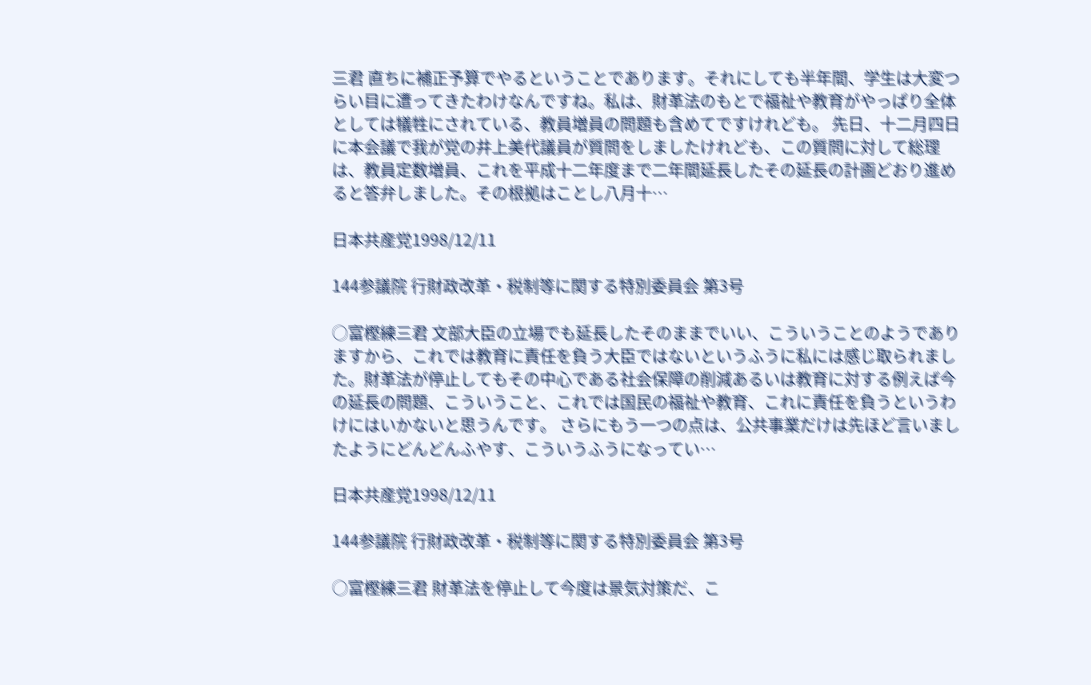三君 直ちに補正予算でやるということであります。それにしても半年間、学生は大変つらい目に遭ってきたわけなんですね。私は、財革法のもとで福祉や教育がやっぱり全体としては犠牲にされている、教員増員の問題も含めてですけれども。 先日、十二月四日に本会議で我が党の井上美代議員が質問をしましたけれども、この質問に対して総理は、教員定数増員、これを平成十二年度まで二年間延長したその延長の計画どおり進めると答弁しました。その根拠はことし八月十…

日本共産党1998/12/11

144参議院 行財政改革・税制等に関する特別委員会 第3号

○富樫練三君 文部大臣の立場でも延長したそのままでいい、こういうことのようでありますから、これでは教育に責任を負う大臣ではないというふうに私には感じ取られました。財革法が停止してもその中心である社会保障の削減あるいは教育に対する例えば今の延長の問題、こういうこと、これでは国民の福祉や教育、これに責任を負うというわけにはいかないと思うんです。 さらにもう一つの点は、公共事業だけは先ほど言いましたようにどんどんふやす、こういうふうになってい…

日本共産党1998/12/11

144参議院 行財政改革・税制等に関する特別委員会 第3号

○富樫練三君 財革法を停止して今度は景気対策だ、こ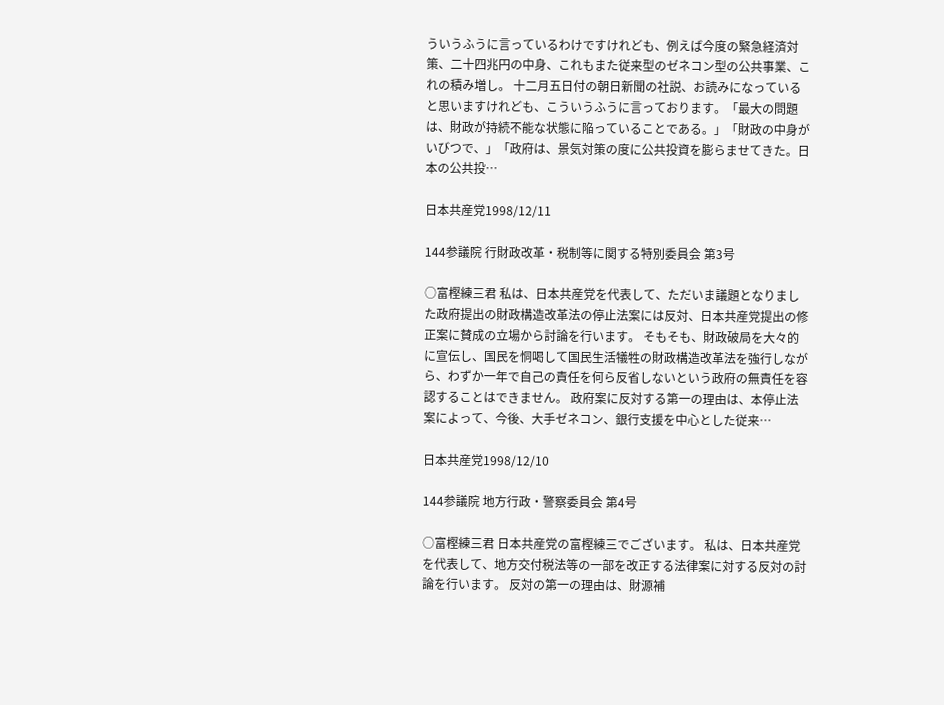ういうふうに言っているわけですけれども、例えば今度の緊急経済対策、二十四兆円の中身、これもまた従来型のゼネコン型の公共事業、これの積み増し。 十二月五日付の朝日新聞の社説、お読みになっていると思いますけれども、こういうふうに言っております。「最大の問題は、財政が持続不能な状態に陥っていることである。」「財政の中身がいびつで、」「政府は、景気対策の度に公共投資を膨らませてきた。日本の公共投…

日本共産党1998/12/11

144参議院 行財政改革・税制等に関する特別委員会 第3号

○富樫練三君 私は、日本共産党を代表して、ただいま議題となりました政府提出の財政構造改革法の停止法案には反対、日本共産党提出の修正案に賛成の立場から討論を行います。 そもそも、財政破局を大々的に宣伝し、国民を恫喝して国民生活犠牲の財政構造改革法を強行しながら、わずか一年で自己の責任を何ら反省しないという政府の無責任を容認することはできません。 政府案に反対する第一の理由は、本停止法案によって、今後、大手ゼネコン、銀行支援を中心とした従来…

日本共産党1998/12/10

144参議院 地方行政・警察委員会 第4号

○富樫練三君 日本共産党の富樫練三でございます。 私は、日本共産党を代表して、地方交付税法等の一部を改正する法律案に対する反対の討論を行います。 反対の第一の理由は、財源補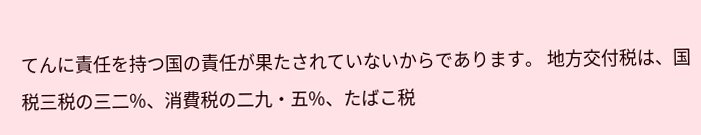てんに責任を持つ国の責任が果たされていないからであります。 地方交付税は、国税三税の三二%、消費税の二九・五%、たばこ税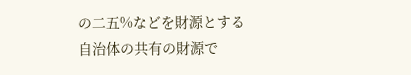の二五%などを財源とする自治体の共有の財源で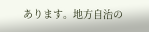あります。地方自治の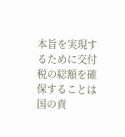本旨を実現するために交付税の総額を確保することは国の責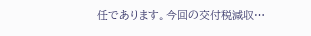任であります。今回の交付税減収…